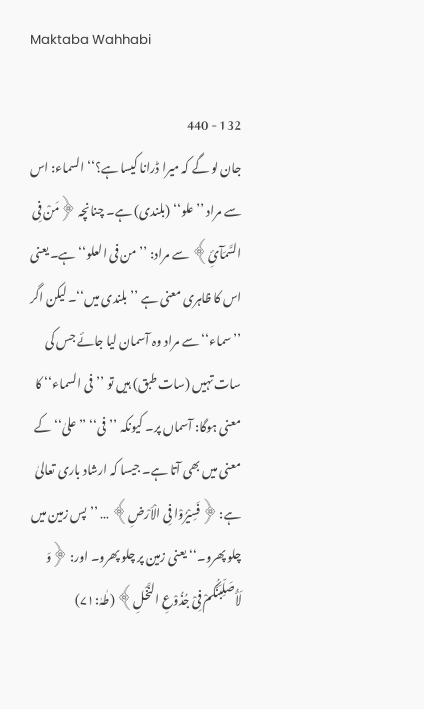Maktaba Wahhabi

132 - 440
جان لو گے کہ میرا ڈرانا کیسا ہے؟‘‘ السماء: اس سے مراد ’’علو‘‘ (بلندی) ہے۔ چنانچہ ﴿مَنْ فِی السَّمَآئِ﴾ سے مراد: ’’من فی العلو‘‘ ہے۔ یعنی اس کا ظاہری معنی ہے ’’بلندی میں‘‘۔ لیکن اگر ’’سماء‘‘ سے مراد وہ آسمان لیا جائے جس کی سات تہیں (سات طبق) ہیں تو ’’فی السماء‘‘ کا معنی ہوگا: آسماں پر۔ کیونکہ ’’فی‘‘ ’’علیٰ‘‘ کے معنی میں بھی آتا ہے۔ جیسا کہ ارشاد باری تعالیٰ ہے: ﴿فَسِیْرُوْا فِی الْاَرْضِ﴾ … ’’پس زمین میں چلو پھرو۔‘‘ یعنی زمین پر چلو پھرو۔ اور: ﴿وَ لَأُصَلِّبَنَّکُمْ فِیْ جُذُوْعِ النَّخْلِ﴾ (طٰہٰ:۷۱)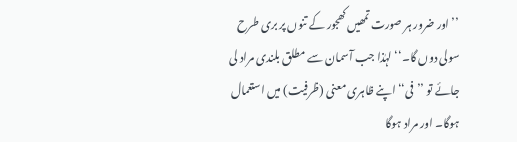’’اور ضرور ہر صورت تمھیں کھجور کے تنوں پر بری طرح سولی دوں گا۔‘‘ لہٰذا جب آسمان سے مطلق بلندی مراد لی جائے تو ’’فی‘‘ اپنے ظاہری معنی (ظرفیت) میں استعمال ہوگا۔ اور مراد ہوگا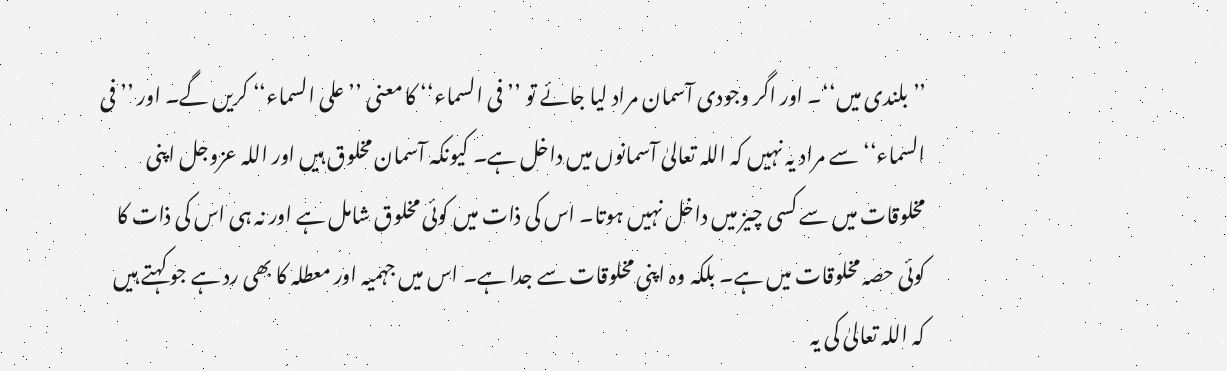’’بلندی میں‘‘۔ اور اگر وجودی آسمان مراد لیا جائے تو ’’فی السماء‘‘ کا معنی ’’علی السماء‘‘ کریں گے۔ اور ’’فی السماء‘‘ سے مراد یہ نہیں کہ اللہ تعالیٰ آسمانوں میں داخل ہے۔ کیونکہ آسمان مخلوق ہیں اور اللہ عزوجل اپنی مخلوقات میں سے کسی چیز میں داخل نہیں ہوتا۔ اس کی ذات میں کوئی مخلوق شامل ہے اور نہ ہی اس کی ذات کا کوئی حصہ مخلوقات میں ہے۔ بلکہ وہ اپنی مخلوقات سے جدا ہے۔ اس میں جہمیہ اور معطلہ کا بھی رد ہے جو کہتے ہیں کہ اللہ تعالیٰ کی یہ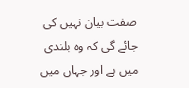صفت بیان نہیں کی جائے گی کہ وہ بلندی میں ہے اور جہاں میں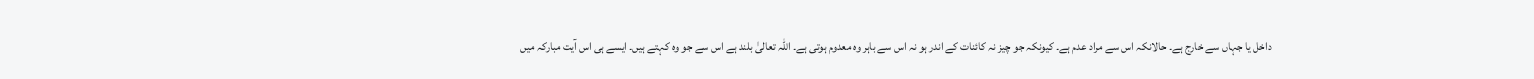داخل یا جہاں سے خارج ہے۔ حالانکہ اس سے مراد عدم ہے۔ کیونکہ جو چیز نہ کائنات کے اندر ہو نہ اس سے باہر وہ معدوم ہوتی ہے۔ اللہ تعالیٰ بلند ہے اس سے جو وہ کہتے ہیں۔ ایسے ہی اس آیت مبارکہ میں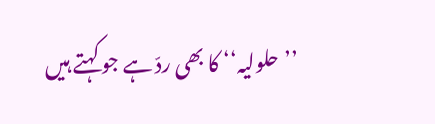’’حلولیہ‘‘ کا بھی ردّ ہے جو کہتے ہیں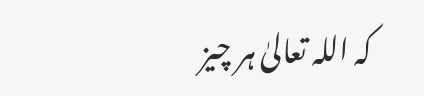کہ اللہ تعالیٰ ہر چیز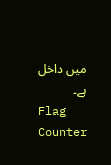میں داخل ہے۔
Flag Counter